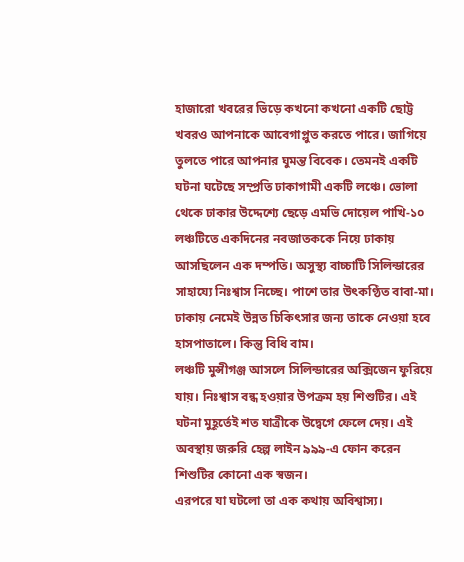হাজারো খবরের ভিড়ে কখনো কখনো একটি ছোট্ট খবরও আপনাকে আবেগাপ্লুত করতে পারে। জাগিয়ে তুলতে পারে আপনার ঘুমন্ত বিবেক। তেমনই একটি ঘটনা ঘটেছে সম্প্রতি ঢাকাগামী একটি লঞ্চে। ভোলা থেকে ঢাকার উদ্দেশ্যে ছেড়ে এমভি দোয়েল পাখি-১০ লঞ্চটিতে একদিনের নবজাতককে নিয়ে ঢাকায় আসছিলেন এক দম্পতি। অসুস্থ্য বাচ্চাটি সিলিন্ডারের সাহায্যে নিঃশ্বাস নিচ্ছে। পাশে তার উৎকণ্ঠিত বাবা-মা। ঢাকায় নেমেই উন্নত চিকিৎসার জন্য তাকে নেওয়া হবে হাসপাতালে। কিন্তু বিধি বাম।
লঞ্চটি মুন্সীগঞ্জ আসলে সিলিন্ডারের অক্সিজেন ফুরিয়ে যায়। নিঃশ্বাস বন্ধ হওয়ার উপক্রম হয় শিশুটির। এই ঘটনা মুহূর্তেই শত যাত্রীকে উদ্বেগে ফেলে দেয়। এই অবস্থায় জরুরি হেল্প লাইন ৯৯৯-এ ফোন করেন শিশুটির কোনো এক স্বজন।
এরপরে যা ঘটলো তা এক কথায় অবিশ্বাস্য।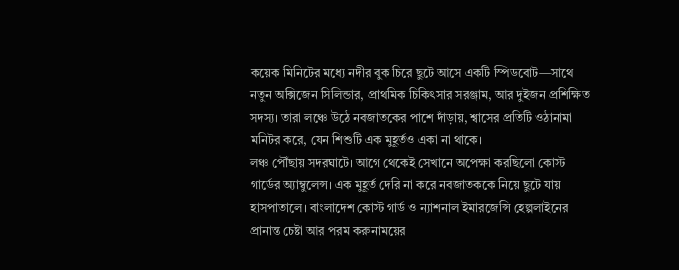কয়েক মিনিটের মধ্যে নদীর বুক চিরে ছুটে আসে একটি স্পিডবোট—সাথে নতুন অক্সিজেন সিলিন্ডার, প্রাথমিক চিকিৎসার সরঞ্জাম, আর দুইজন প্রশিক্ষিত সদস্য। তারা লঞ্চে উঠে নবজাতকের পাশে দাঁড়ায়, শ্বাসের প্রতিটি ওঠানামা মনিটর করে, যেন শিশুটি এক মুহূর্তও একা না থাকে।
লঞ্চ পৌঁছায় সদরঘাটে। আগে থেকেই সেখানে অপেক্ষা করছিলো কোস্ট গার্ডের অ্যাম্বুলেন্স। এক মুহূর্ত দেরি না করে নবজাতককে নিয়ে ছুটে যায় হাসপাতালে। বাংলাদেশ কোস্ট গার্ড ও ন্যাশনাল ইমারজেন্সি হেল্পলাইনের প্রানান্ত চেষ্টা আর পরম করুনাময়ের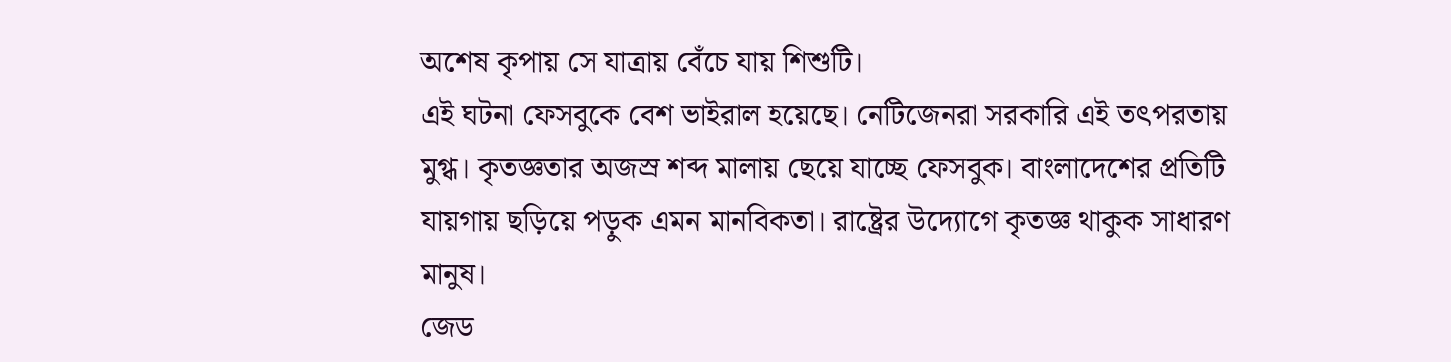অশেষ কৃপায় সে যাত্রায় বেঁচে যায় শিশুটি।
এই ঘটনা ফেসবুকে বেশ ভাইরাল হয়েছে। নেটিজেনরা সরকারি এই তৎপরতায় মুগ্ধ। কৃতজ্ঞতার অজস্র শব্দ মালায় ছেয়ে যাচ্ছে ফেসবুক। বাংলাদেশের প্রতিটি যায়গায় ছড়িয়ে পড়ুক এমন মানবিকতা। রাষ্ট্রের উদ্যোগে কৃতজ্ঞ থাকুক সাধারণ মানুষ।
জেড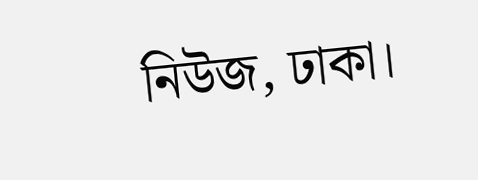নিউজ, ঢাকা।